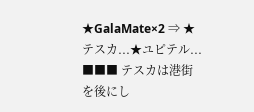★GalaMate×2 ⇒ ★テスカ...★ユピテル...
■■■ テスカは港街を後にし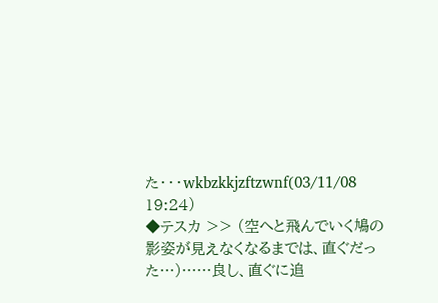た・・・wkbzkkjzftzwnf(03/11/08 19:24)
◆テスカ >> (空へと飛んでいく鳩の影姿が見えなくなるまでは、直ぐだった…)……良し、直ぐに追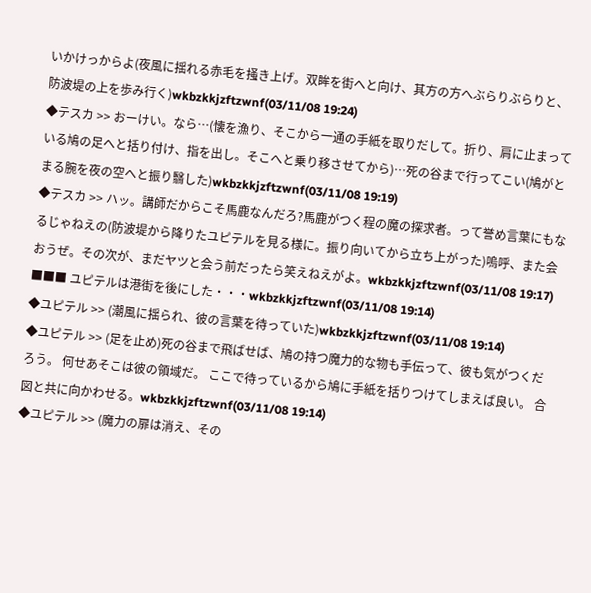いかけっからよ(夜風に揺れる赤毛を掻き上げ。双眸を街へと向け、其方の方へぶらりぶらりと、防波堤の上を歩み行く)wkbzkkjzftzwnf(03/11/08 19:24)
◆テスカ >> おーけい。なら…(懐を漁り、そこから一通の手紙を取りだして。折り、肩に止まっている鳩の足へと括り付け、指を出し。そこへと乗り移させてから)…死の谷まで行ってこい(鳩がとまる腕を夜の空へと振り翳した)wkbzkkjzftzwnf(03/11/08 19:19)
◆テスカ >> ハッ。講師だからこそ馬鹿なんだろ?馬鹿がつく程の魔の探求者。って誉め言葉にもなるじゃねえの(防波堤から降りたユピテルを見る様に。振り向いてから立ち上がった)嗚呼、また会おうぜ。その次が、まだヤツと会う前だったら笑えねえがよ。wkbzkkjzftzwnf(03/11/08 19:17)
■■■ ユピテルは港街を後にした・・・wkbzkkjzftzwnf(03/11/08 19:14)
◆ユピテル >> (潮風に揺られ、彼の言葉を待っていた)wkbzkkjzftzwnf(03/11/08 19:14)
◆ユピテル >> (足を止め)死の谷まで飛ばせば、鳩の持つ魔力的な物も手伝って、彼も気がつくだろう。 何せあそこは彼の領域だ。 ここで待っているから鳩に手紙を括りつけてしまえば良い。 合図と共に向かわせる。wkbzkkjzftzwnf(03/11/08 19:14)
◆ユピテル >> (魔力の扉は消え、その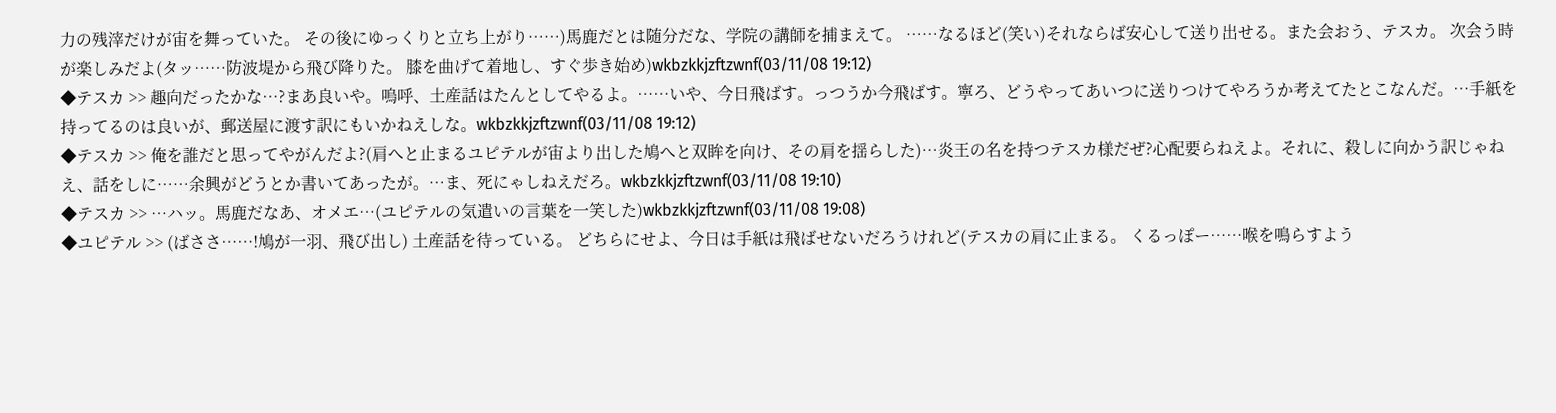力の残滓だけが宙を舞っていた。 その後にゆっくりと立ち上がり……)馬鹿だとは随分だな、学院の講師を捕まえて。 ……なるほど(笑い)それならば安心して送り出せる。また会おう、テスカ。 次会う時が楽しみだよ(タッ……防波堤から飛び降りた。 膝を曲げて着地し、すぐ歩き始め)wkbzkkjzftzwnf(03/11/08 19:12)
◆テスカ >> 趣向だったかな…?まあ良いや。嗚呼、土産話はたんとしてやるよ。……いや、今日飛ばす。っつうか今飛ばす。寧ろ、どうやってあいつに送りつけてやろうか考えてたとこなんだ。…手紙を持ってるのは良いが、郵送屋に渡す訳にもいかねえしな。wkbzkkjzftzwnf(03/11/08 19:12)
◆テスカ >> 俺を誰だと思ってやがんだよ?(肩へと止まるユピテルが宙より出した鳩へと双眸を向け、その肩を揺らした)…炎王の名を持つテスカ様だぜ?心配要らねえよ。それに、殺しに向かう訳じゃねえ、話をしに……余興がどうとか書いてあったが。…ま、死にゃしねえだろ。wkbzkkjzftzwnf(03/11/08 19:10)
◆テスカ >> …ハッ。馬鹿だなあ、オメエ…(ユピテルの気遣いの言葉を一笑した)wkbzkkjzftzwnf(03/11/08 19:08)
◆ユピテル >> (ばささ……!鳩が一羽、飛び出し) 土産話を待っている。 どちらにせよ、今日は手紙は飛ばせないだろうけれど(テスカの肩に止まる。 くるっぽー……喉を鳴らすよう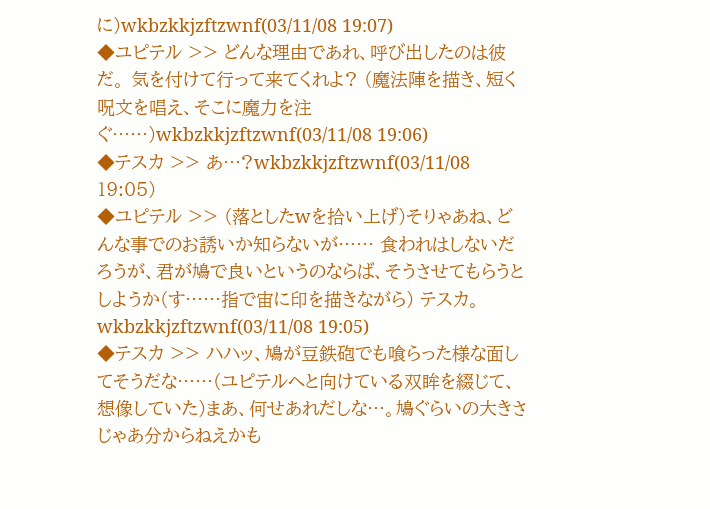に)wkbzkkjzftzwnf(03/11/08 19:07)
◆ユピテル >> どんな理由であれ、呼び出したのは彼だ。 気を付けて行って来てくれよ? (魔法陣を描き、短く呪文を唱え、そこに魔力を注ぐ……)wkbzkkjzftzwnf(03/11/08 19:06)
◆テスカ >> あ…?wkbzkkjzftzwnf(03/11/08 19:05)
◆ユピテル >> (落としたwを拾い上げ)そりゃあね、どんな事でのお誘いか知らないが…… 食われはしないだろうが、君が鳩で良いというのならば、そうさせてもらうとしようか(す……指で宙に印を描きながら) テスカ。wkbzkkjzftzwnf(03/11/08 19:05)
◆テスカ >> ハハッ、鳩が豆鉄砲でも喰らった様な面してそうだな……(ユピテルへと向けている双眸を綴じて、想像していた)まあ、何せあれだしな…。鳩ぐらいの大きさじゃあ分からねえかも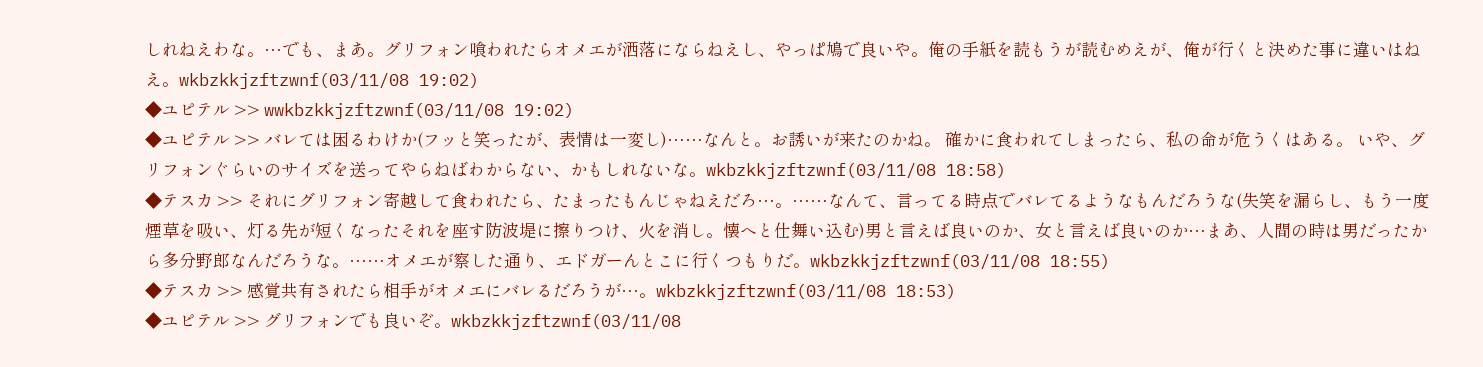しれねえわな。…でも、まあ。グリフォン喰われたらオメエが洒落にならねえし、やっぱ鳩で良いや。俺の手紙を読もうが読むめえが、俺が行くと決めた事に違いはねえ。wkbzkkjzftzwnf(03/11/08 19:02)
◆ユピテル >> wwkbzkkjzftzwnf(03/11/08 19:02)
◆ユピテル >> バレては困るわけか(フッと笑ったが、表情は一変し)……なんと。お誘いが来たのかね。 確かに食われてしまったら、私の命が危うくはある。 いや、グリフォンぐらいのサイズを送ってやらねばわからない、かもしれないな。wkbzkkjzftzwnf(03/11/08 18:58)
◆テスカ >> それにグリフォン寄越して食われたら、たまったもんじゃねえだろ…。……なんて、言ってる時点でバレてるようなもんだろうな(失笑を漏らし、もう一度煙草を吸い、灯る先が短くなったそれを座す防波堤に擦りつけ、火を消し。懐へと仕舞い込む)男と言えば良いのか、女と言えば良いのか…まあ、人間の時は男だったから多分野郎なんだろうな。……オメエが察した通り、エドガーんとこに行くつもりだ。wkbzkkjzftzwnf(03/11/08 18:55)
◆テスカ >> 感覚共有されたら相手がオメエにバレるだろうが…。wkbzkkjzftzwnf(03/11/08 18:53)
◆ユピテル >> グリフォンでも良いぞ。wkbzkkjzftzwnf(03/11/08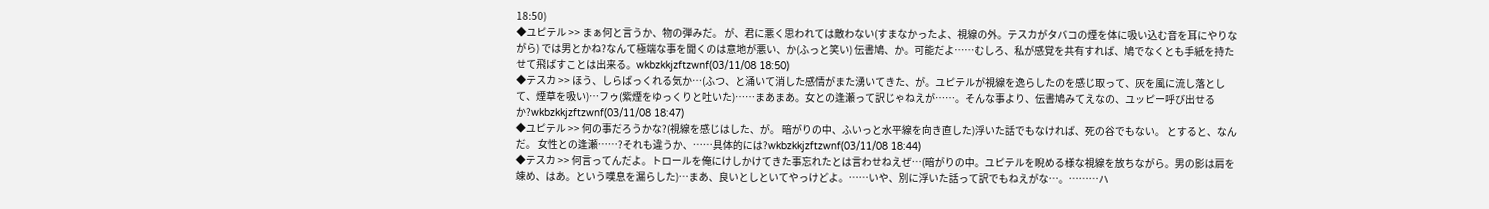18:50)
◆ユピテル >> まぁ何と言うか、物の弾みだ。 が、君に悪く思われては敵わない(すまなかったよ、視線の外。テスカがタバコの煙を体に吸い込む音を耳にやりながら) では男とかね?なんて極端な事を聞くのは意地が悪い、か(ふっと笑い) 伝書鳩、か。可能だよ……むしろ、私が感覚を共有すれば、鳩でなくとも手紙を持たせて飛ばすことは出来る。wkbzkkjzftzwnf(03/11/08 18:50)
◆テスカ >> ほう、しらばっくれる気か…(ふつ、と涌いて消した感情がまた湧いてきた、が。ユピテルが視線を逸らしたのを感じ取って、灰を風に流し落として、煙草を吸い)…フゥ(紫煙をゆっくりと吐いた)……まあまあ。女との逢瀬って訳じゃねえが……。そんな事より、伝書鳩みてえなの、ユッピー呼び出せるか?wkbzkkjzftzwnf(03/11/08 18:47)
◆ユピテル >> 何の事だろうかな?(視線を感じはした、が。 暗がりの中、ふいっと水平線を向き直した)浮いた話でもなければ、死の谷でもない。 とすると、なんだ。 女性との逢瀬……?それも違うか、……具体的には?wkbzkkjzftzwnf(03/11/08 18:44)
◆テスカ >> 何言ってんだよ。トロールを俺にけしかけてきた事忘れたとは言わせねえぜ…(暗がりの中。ユピテルを睨める様な視線を放ちながら。男の影は肩を竦め、はあ。という嘆息を漏らした)…まあ、良いとしといてやっけどよ。……いや、別に浮いた話って訳でもねえがな…。………ハ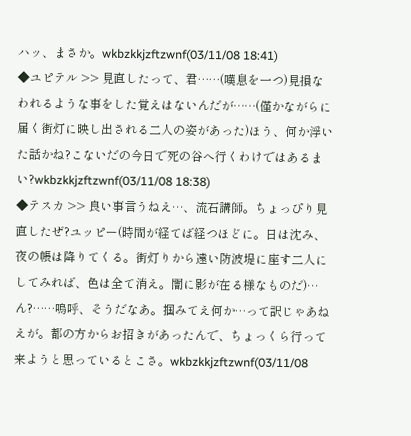ハッ、まさか。wkbzkkjzftzwnf(03/11/08 18:41)
◆ユピテル >> 見直したって、君……(嘆息を一つ)見損なわれるような事をした覚えはないんだが……(僅かながらに届く街灯に映し出される二人の姿があった)ほう、何か浮いた話かね?こないだの今日で死の谷へ行くわけではあるまい?wkbzkkjzftzwnf(03/11/08 18:38)
◆テスカ >> 良い事言うねえ…、流石講師。ちょっぴり見直したぜ?ユッピー(時間が経てば経つほどに。日は沈み、夜の帳は降りてくる。街灯りから遠い防波堤に座す二人にしてみれば、色は全て消え。闇に影が在る様なものだ)…ん?……嗚呼、そうだなあ。掴みてえ何か…って訳じゃあねえが。都の方からお招きがあったんで、ちょっくら行って来ようと思っているとこさ。wkbzkkjzftzwnf(03/11/08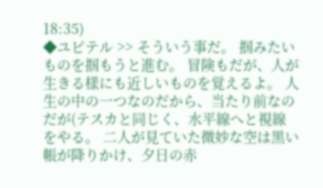18:35)
◆ユピテル >> そういう事だ。 掴みたいものを掴もうと進む。 冒険もだが、人が生きる様にも近しいものを覚えるよ。 人生の中の一つなのだから、当たり前なのだが(テスカと同じく、水平線へと視線をやる。 二人が見ていた微妙な空は黒い帳が降りかけ、夕日の赤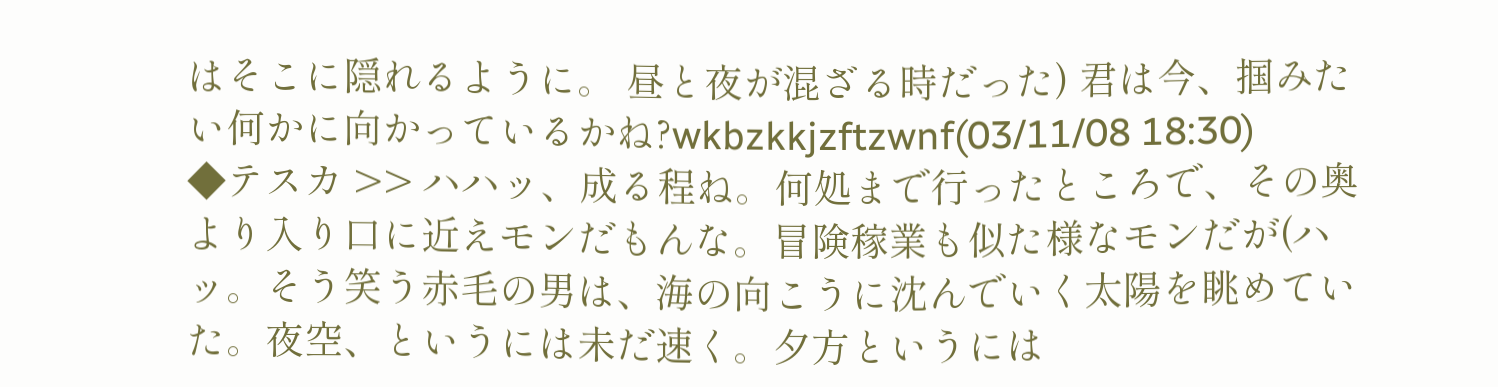はそこに隠れるように。 昼と夜が混ざる時だった) 君は今、掴みたい何かに向かっているかね?wkbzkkjzftzwnf(03/11/08 18:30)
◆テスカ >> ハハッ、成る程ね。何処まで行ったところで、その奥より入り口に近えモンだもんな。冒険稼業も似た様なモンだが(ハッ。そう笑う赤毛の男は、海の向こうに沈んでいく太陽を眺めていた。夜空、というには未だ速く。夕方というには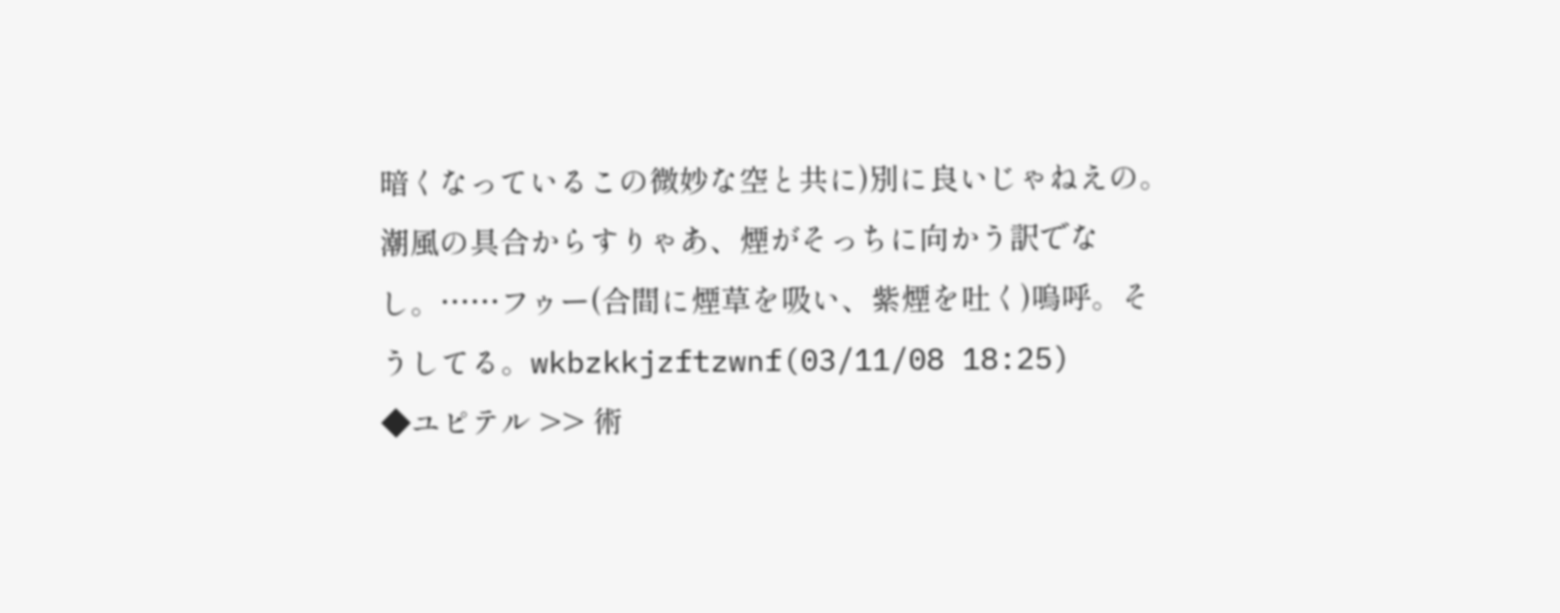暗くなっているこの微妙な空と共に)別に良いじゃねえの。潮風の具合からすりゃあ、煙がそっちに向かう訳でなし。……フゥー(合間に煙草を吸い、紫煙を吐く)嗚呼。そうしてる。wkbzkkjzftzwnf(03/11/08 18:25)
◆ユピテル >> 術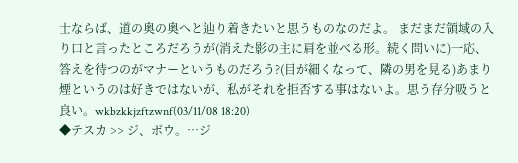士ならば、道の奥の奥へと辿り着きたいと思うものなのだよ。 まだまだ領域の入り口と言ったところだろうが(消えた影の主に肩を並べる形。続く問いに)一応、答えを待つのがマナーというものだろう?(目が細くなって、隣の男を見る)あまり煙というのは好きではないが、私がそれを拒否する事はないよ。思う存分吸うと良い。wkbzkkjzftzwnf(03/11/08 18:20)
◆テスカ >> ジ、ボウ。…ジ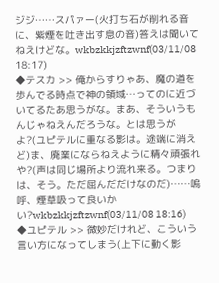ジジ……スパァー(火打ち石が削れる音に、紫煙を吐き出す息の音)答えは聞いてねえけどな。wkbzkkjzftzwnf(03/11/08 18:17)
◆テスカ >> 俺からすりゃあ、魔の道を歩んでる時点で神の領域…ってのに近づいてるたあ思うがな。まあ、そういうもんじゃねえんだろうな。とは思うがよ?(ユピテルに重なる影は。途端に消えど)ま、廃業にならねえように精々頑張れや?(声は同じ場所より流れ来る。つまりは、そう。ただ屈んだだけなのだ)……嗚呼、煙草吸って良いかい?wkbzkkjzftzwnf(03/11/08 18:16)
◆ユピテル >> 微妙だけれど、こういう言い方になってしまう(上下に動く影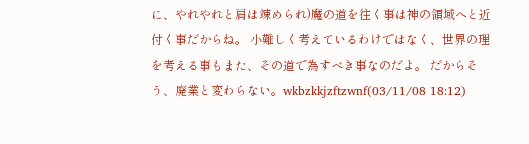に、やれやれと肩は竦められ)魔の道を往く事は神の領域へと近付く事だからね。 小難しく考えているわけではなく、世界の理を考える事もまた、その道で為すべき事なのだよ。 だからそう、廃業と変わらない。wkbzkkjzftzwnf(03/11/08 18:12)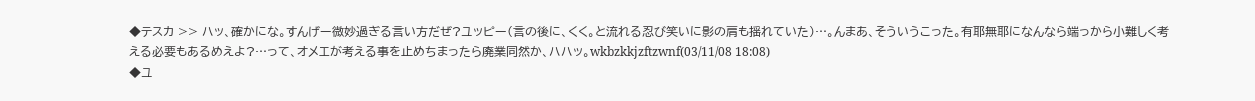◆テスカ >> ハッ、確かにな。すんげー微妙過ぎる言い方だぜ?ユッピー(言の後に、くく。と流れる忍び笑いに影の肩も揺れていた)…。んまあ、そういうこった。有耶無耶になんなら端っから小難しく考える必要もあるめえよ?…って、オメエが考える事を止めちまったら廃業同然か、ハハッ。wkbzkkjzftzwnf(03/11/08 18:08)
◆ユ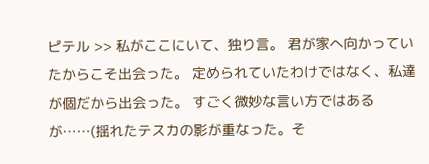ピテル >> 私がここにいて、独り言。 君が家へ向かっていたからこそ出会った。 定められていたわけではなく、私達が個だから出会った。 すごく微妙な言い方ではあるが……(揺れたテスカの影が重なった。そ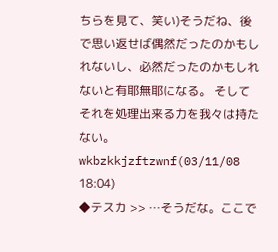ちらを見て、笑い)そうだね、後で思い返せば偶然だったのかもしれないし、必然だったのかもしれないと有耶無耶になる。 そしてそれを処理出来る力を我々は持たない。wkbzkkjzftzwnf(03/11/08 18:04)
◆テスカ >> …そうだな。ここで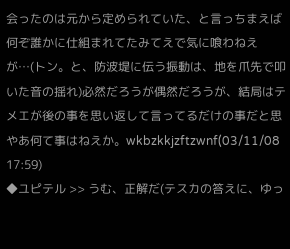会ったのは元から定められていた、と言っちまえば何ぞ誰かに仕組まれてたみてえで気に喰わねえが…(トン。と、防波堤に伝う振動は、地を爪先で叩いた音の揺れ)必然だろうが偶然だろうが、結局はテメエが後の事を思い返して言ってるだけの事だと思やあ何て事はねえか。wkbzkkjzftzwnf(03/11/08 17:59)
◆ユピテル >> うむ、正解だ(テスカの答えに、ゆっ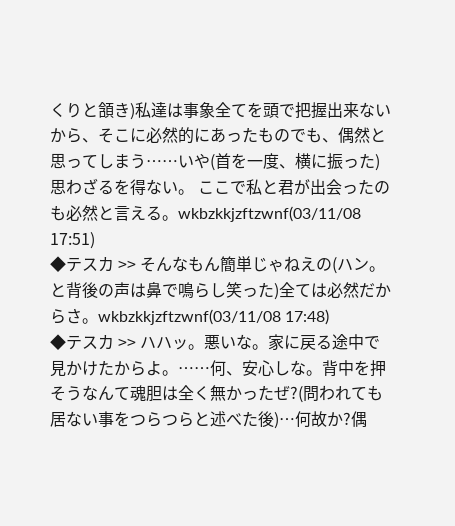くりと頷き)私達は事象全てを頭で把握出来ないから、そこに必然的にあったものでも、偶然と思ってしまう……いや(首を一度、横に振った)思わざるを得ない。 ここで私と君が出会ったのも必然と言える。wkbzkkjzftzwnf(03/11/08 17:51)
◆テスカ >> そんなもん簡単じゃねえの(ハン。と背後の声は鼻で鳴らし笑った)全ては必然だからさ。wkbzkkjzftzwnf(03/11/08 17:48)
◆テスカ >> ハハッ。悪いな。家に戻る途中で見かけたからよ。……何、安心しな。背中を押そうなんて魂胆は全く無かったぜ?(問われても居ない事をつらつらと述べた後)…何故か?偶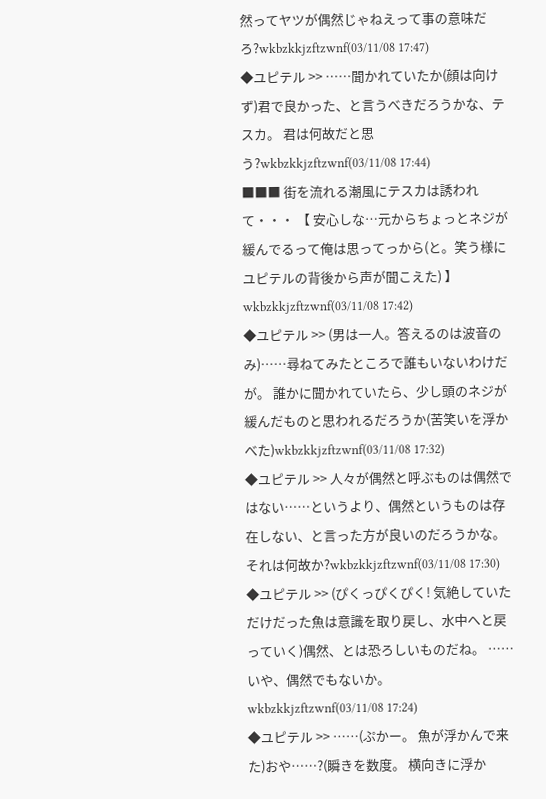然ってヤツが偶然じゃねえって事の意味だろ?wkbzkkjzftzwnf(03/11/08 17:47)
◆ユピテル >> ……聞かれていたか(顔は向けず)君で良かった、と言うべきだろうかな、テスカ。 君は何故だと思う?wkbzkkjzftzwnf(03/11/08 17:44)
■■■ 街を流れる潮風にテスカは誘われて・・・ 【 安心しな…元からちょっとネジが緩んでるって俺は思ってっから(と。笑う様にユピテルの背後から声が聞こえた) 】 wkbzkkjzftzwnf(03/11/08 17:42)
◆ユピテル >> (男は一人。答えるのは波音のみ)……尋ねてみたところで誰もいないわけだが。 誰かに聞かれていたら、少し頭のネジが緩んだものと思われるだろうか(苦笑いを浮かべた)wkbzkkjzftzwnf(03/11/08 17:32)
◆ユピテル >> 人々が偶然と呼ぶものは偶然ではない……というより、偶然というものは存在しない、と言った方が良いのだろうかな。 それは何故か?wkbzkkjzftzwnf(03/11/08 17:30)
◆ユピテル >> (ぴくっぴくぴく! 気絶していただけだった魚は意識を取り戻し、水中へと戻っていく)偶然、とは恐ろしいものだね。 ……いや、偶然でもないか。wkbzkkjzftzwnf(03/11/08 17:24)
◆ユピテル >> ……(ぷかー。 魚が浮かんで来た)おや……?(瞬きを数度。 横向きに浮か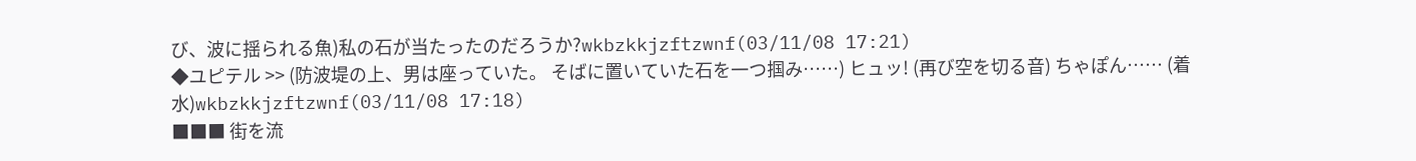び、波に揺られる魚)私の石が当たったのだろうか?wkbzkkjzftzwnf(03/11/08 17:21)
◆ユピテル >> (防波堤の上、男は座っていた。 そばに置いていた石を一つ掴み……) ヒュッ! (再び空を切る音) ちゃぽん…… (着水)wkbzkkjzftzwnf(03/11/08 17:18)
■■■ 街を流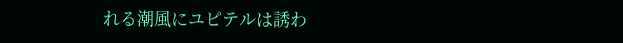れる潮風にユピテルは誘わ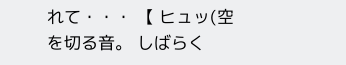れて・・・ 【 ヒュッ(空を切る音。 しばらく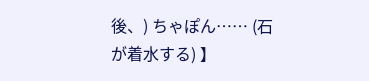後、) ちゃぽん…… (石が着水する) 】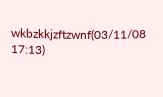wkbzkkjzftzwnf(03/11/08 17:13)